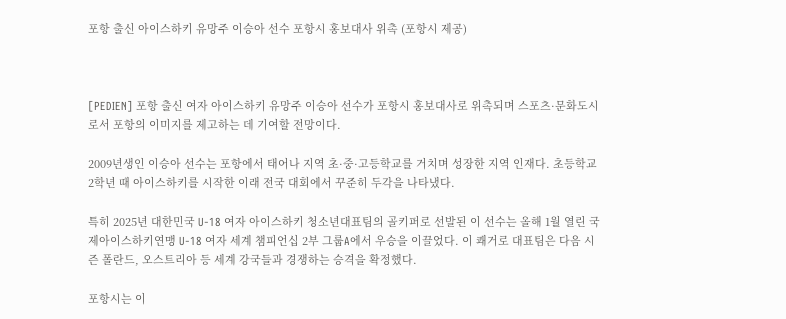포항 출신 아이스하키 유망주 이승아 선수 포항시 홍보대사 위촉 (포항시 제공)



[PEDIEN] 포항 출신 여자 아이스하키 유망주 이승아 선수가 포항시 홍보대사로 위촉되며 스포츠·문화도시로서 포항의 이미지를 제고하는 데 기여할 전망이다.

2009년생인 이승아 선수는 포항에서 태어나 지역 초·중·고등학교를 거치며 성장한 지역 인재다. 초등학교 2학년 때 아이스하키를 시작한 이래 전국 대회에서 꾸준히 두각을 나타냈다.

특히 2025년 대한민국 U-18 여자 아이스하키 청소년대표팀의 골키퍼로 선발된 이 선수는 올해 1월 열린 국제아이스하키연맹 U-18 여자 세계 챔피언십 2부 그룹A에서 우승을 이끌었다. 이 쾌거로 대표팀은 다음 시즌 폴란드, 오스트리아 등 세계 강국들과 경쟁하는 승격을 확정했다.

포항시는 이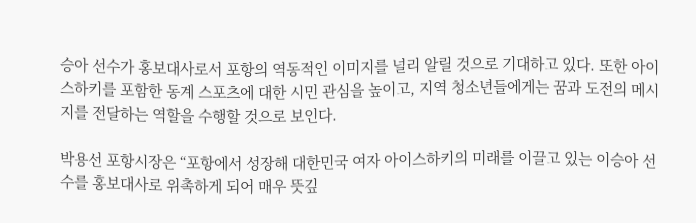승아 선수가 홍보대사로서 포항의 역동적인 이미지를 널리 알릴 것으로 기대하고 있다. 또한 아이스하키를 포함한 동계 스포츠에 대한 시민 관심을 높이고, 지역 청소년들에게는 꿈과 도전의 메시지를 전달하는 역할을 수행할 것으로 보인다.

박용선 포항시장은 “포항에서 성장해 대한민국 여자 아이스하키의 미래를 이끌고 있는 이승아 선수를 홍보대사로 위촉하게 되어 매우 뜻깊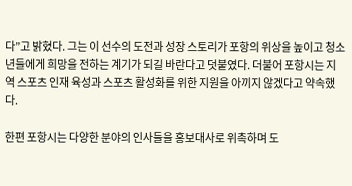다”고 밝혔다. 그는 이 선수의 도전과 성장 스토리가 포항의 위상을 높이고 청소년들에게 희망을 전하는 계기가 되길 바란다고 덧붙였다. 더불어 포항시는 지역 스포츠 인재 육성과 스포츠 활성화를 위한 지원을 아끼지 않겠다고 약속했다.

한편 포항시는 다양한 분야의 인사들을 홍보대사로 위촉하며 도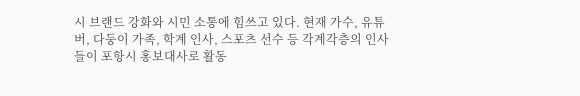시 브랜드 강화와 시민 소통에 힘쓰고 있다. 현재 가수, 유튜버, 다둥이 가족, 학계 인사, 스포츠 선수 등 각계각층의 인사들이 포항시 홍보대사로 활동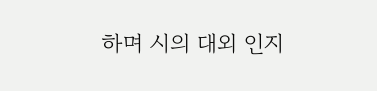하며 시의 대외 인지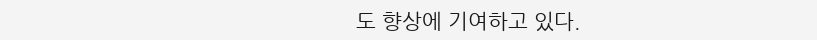도 향상에 기여하고 있다.